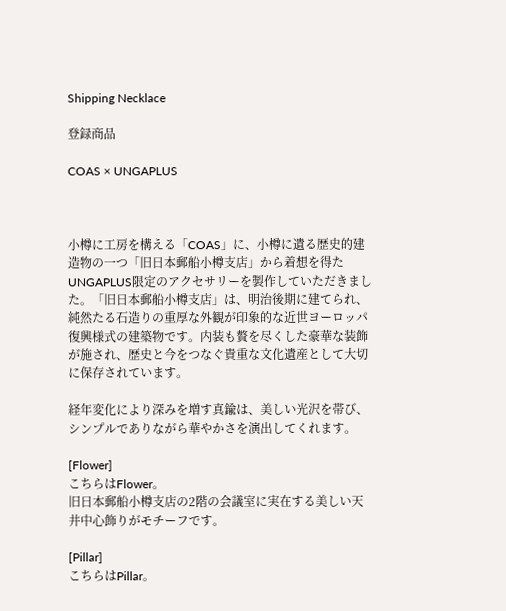Shipping Necklace

登録商品

COAS × UNGAPLUS



小樽に工房を構える「COAS」に、小樽に遺る歴史的建造物の一つ「旧日本郵船小樽支店」から着想を得たUNGAPLUS限定のアクセサリーを製作していただきました。「旧日本郵船小樽支店」は、明治後期に建てられ、純然たる石造りの重厚な外観が印象的な近世ヨーロッパ復興様式の建築物です。内装も贅を尽くした豪華な装飾が施され、歴史と今をつなぐ貴重な文化遺産として大切に保存されています。

経年変化により深みを増す真鍮は、美しい光沢を帯び、シンプルでありながら華やかさを演出してくれます。

[Flower]
こちらはFlower。
旧日本郵船小樽支店の2階の会議室に実在する美しい天井中心飾りがモチーフです。

[Pillar]
こちらはPillar。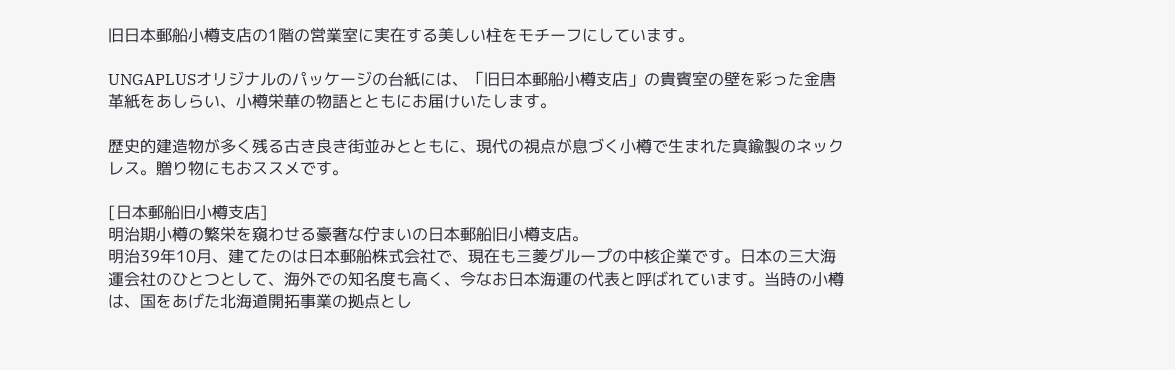旧日本郵船小樽支店の1階の営業室に実在する美しい柱をモチーフにしています。

UNGAPLUSオリジナルのパッケージの台紙には、「旧日本郵船小樽支店」の貴賓室の壁を彩った金唐革紙をあしらい、小樽栄華の物語とともにお届けいたします。

歴史的建造物が多く残る古き良き街並みとともに、現代の視点が息づく小樽で生まれた真鍮製のネックレス。贈り物にもおススメです。

[日本郵船旧小樽支店]
明治期小樽の繁栄を窺わせる豪奢な佇まいの日本郵船旧小樽支店。
明治39年10月、建てたのは日本郵船株式会社で、現在も三菱グループの中核企業です。日本の三大海運会社のひとつとして、海外での知名度も高く、今なお日本海運の代表と呼ばれています。当時の小樽は、国をあげた北海道開拓事業の拠点とし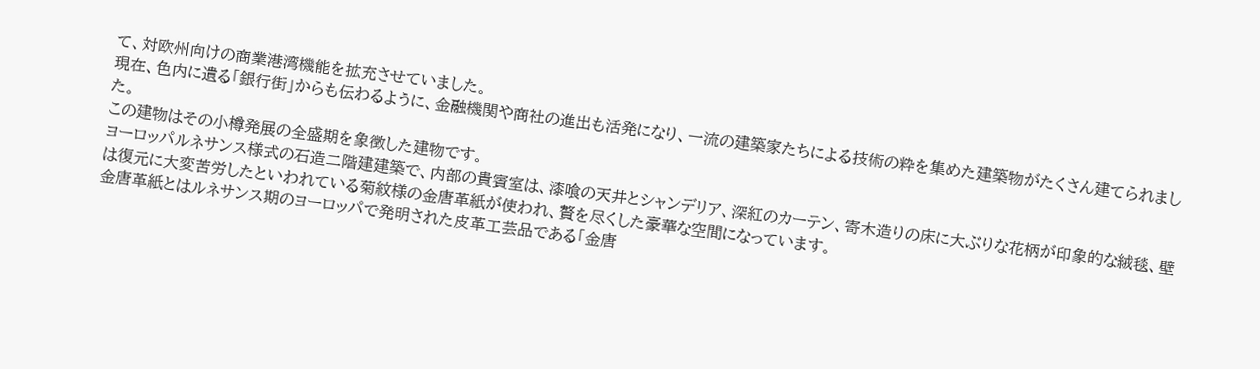て、対欧州向けの商業港湾機能を拡充させていました。
現在、色内に遺る「銀行街」からも伝わるように、金融機関や商社の進出も活発になり、一流の建築家たちによる技術の粋を集めた建築物がたくさん建てられました。
この建物はその小樽発展の全盛期を象徴した建物です。
ヨーロッパルネサンス様式の石造二階建建築で、内部の貴賓室は、漆喰の天井とシャンデリア、深紅のカーテン、寄木造りの床に大ぶりな花柄が印象的な絨毯、壁は復元に大変苦労したといわれている菊紋様の金唐革紙が使われ、贅を尽くした豪華な空間になっています。
金唐革紙とはルネサンス期のヨーロッパで発明された皮革工芸品である「金唐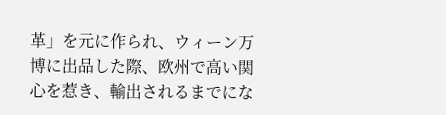革」を元に作られ、ウィーン万博に出品した際、欧州で高い関心を惹き、輸出されるまでにな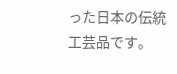った日本の伝統工芸品です。